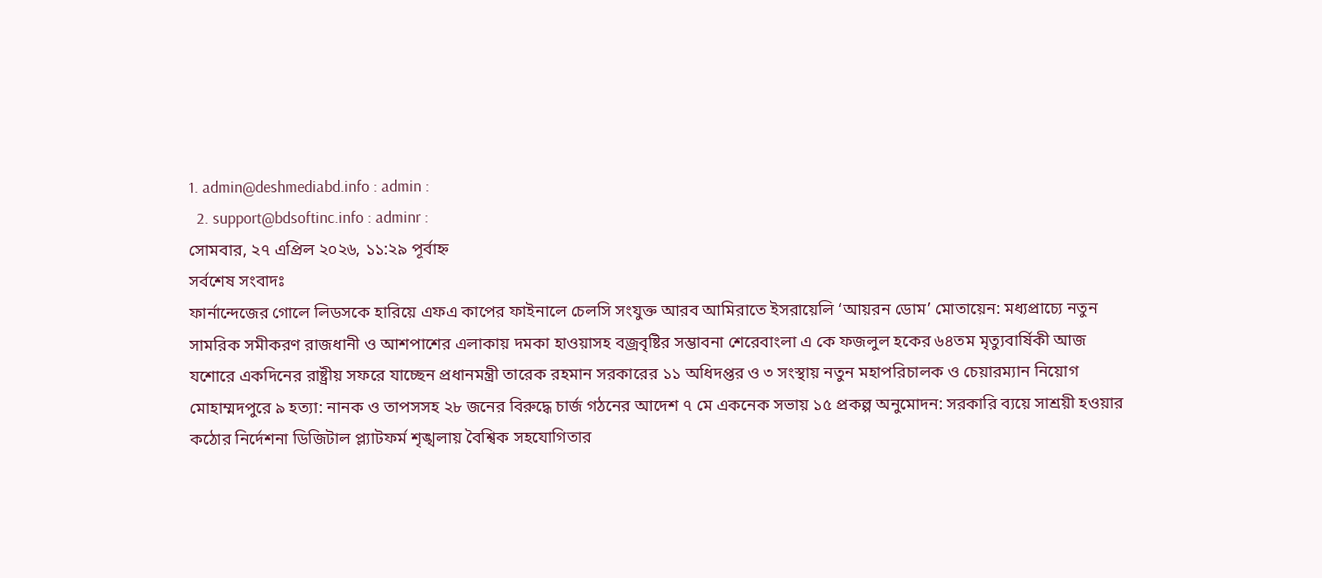1. admin@deshmediabd.info : admin :
  2. support@bdsoftinc.info : adminr :
সোমবার, ২৭ এপ্রিল ২০২৬, ১১:২৯ পূর্বাহ্ন
সর্বশেষ সংবাদঃ
ফার্নান্দেজের গোলে লিডসকে হারিয়ে এফএ কাপের ফাইনালে চেলসি সংযুক্ত আরব আমিরাতে ইসরায়েলি ‘আয়রন ডোম’ মোতায়েন: মধ্যপ্রাচ্যে নতুন সামরিক সমীকরণ রাজধানী ও আশপাশের এলাকায় দমকা হাওয়াসহ বজ্রবৃষ্টির সম্ভাবনা শেরেবাংলা এ কে ফজলুল হকের ৬৪তম মৃত্যুবার্ষিকী আজ যশোরে একদিনের রাষ্ট্রীয় সফরে যাচ্ছেন প্রধানমন্ত্রী তারেক রহমান সরকারের ১১ অধিদপ্তর ও ৩ সংস্থায় নতুন মহাপরিচালক ও চেয়ারম্যান নিয়োগ মোহাম্মদপুরে ৯ হত্যা: নানক ও তাপসসহ ২৮ জনের বিরুদ্ধে চার্জ গঠনের আদেশ ৭ মে একনেক সভায় ১৫ প্রকল্প অনুমোদন: সরকারি ব্যয়ে সাশ্রয়ী হওয়ার কঠোর নির্দেশনা ডিজিটাল প্ল্যাটফর্ম শৃঙ্খলায় বৈশ্বিক সহযোগিতার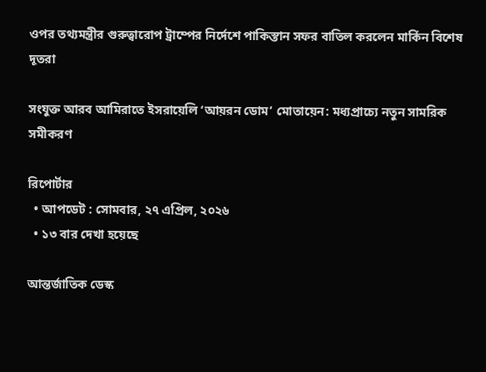ওপর তথ্যমন্ত্রীর গুরুত্বারোপ ট্রাম্পের নির্দেশে পাকিস্তান সফর বাতিল করলেন মার্কিন বিশেষ দূতরা

সংযুক্ত আরব আমিরাতে ইসরায়েলি ‘আয়রন ডোম’ মোতায়েন: মধ্যপ্রাচ্যে নতুন সামরিক সমীকরণ

রিপোর্টার
  • আপডেট : সোমবার, ২৭ এপ্রিল, ২০২৬
  • ১৩ বার দেখা হয়েছে

আন্তর্জাতিক ডেস্ক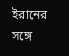ইরানের সঙ্গে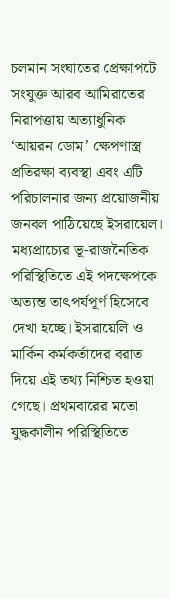চলমান সংঘাতের প্রেক্ষাপটে সংযুক্ত আরব আমিরাতের নিরাপত্তায় অত্যাধুনিক ‘আয়রন ডোম’ ক্ষেপণাস্ত্র প্রতিরক্ষা ব্যবস্থা এবং এটি পরিচালনার জন্য প্রয়োজনীয় জনবল পাঠিয়েছে ইসরায়েল। মধ্যপ্রাচ্যের ভূ-রাজনৈতিক পরিস্থিতিতে এই পদক্ষেপকে অত্যন্ত তাৎপর্যপূর্ণ হিসেবে দেখা হচ্ছে। ইসরায়েলি ও মার্কিন কর্মকর্তাদের বরাত দিয়ে এই তথ্য নিশ্চিত হওয়া গেছে। প্রথমবারের মতো যুদ্ধকালীন পরিস্থিতিতে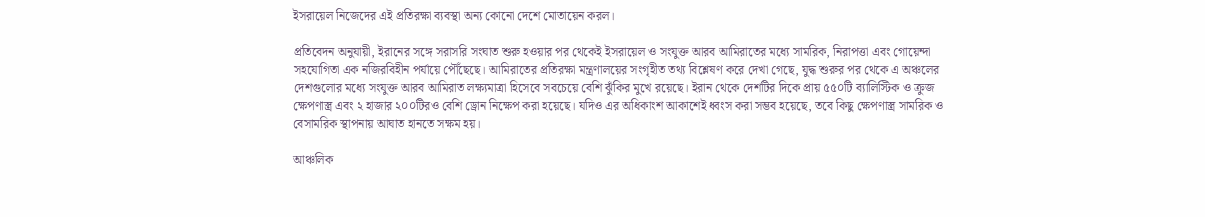ইসরায়েল নিজেদের এই প্রতিরক্ষা ব্যবস্থা অন্য কোনো দেশে মোতায়েন করল।

প্রতিবেদন অনুযায়ী, ইরানের সঙ্গে সরাসরি সংঘাত শুরু হওয়ার পর থেকেই ইসরায়েল ও সংযুক্ত আরব আমিরাতের মধ্যে সামরিক, নিরাপত্তা এবং গোয়েন্দা সহযোগিতা এক নজিরবিহীন পর্যায়ে পৌঁছেছে। আমিরাতের প্রতিরক্ষা মন্ত্রণালয়ের সংগৃহীত তথ্য বিশ্লেষণ করে দেখা গেছে, যুদ্ধ শুরুর পর থেকে এ অঞ্চলের দেশগুলোর মধ্যে সংযুক্ত আরব আমিরাত লক্ষ্যমাত্রা হিসেবে সবচেয়ে বেশি ঝুঁকির মুখে রয়েছে। ইরান থেকে দেশটির দিকে প্রায় ৫৫০টি ব্যালিস্টিক ও ক্রুজ ক্ষেপণাস্ত্র এবং ২ হাজার ২০০টিরও বেশি ড্রোন নিক্ষেপ করা হয়েছে। যদিও এর অধিকাংশ আকাশেই ধ্বংস করা সম্ভব হয়েছে, তবে কিছু ক্ষেপণাস্ত্র সামরিক ও বেসামরিক স্থাপনায় আঘাত হানতে সক্ষম হয়।

আঞ্চলিক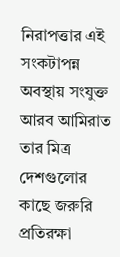নিরাপত্তার এই সংকটাপন্ন অবস্থায় সংযুক্ত আরব আমিরাত তার মিত্র দেশগুলোর কাছে জরুরি প্রতিরক্ষা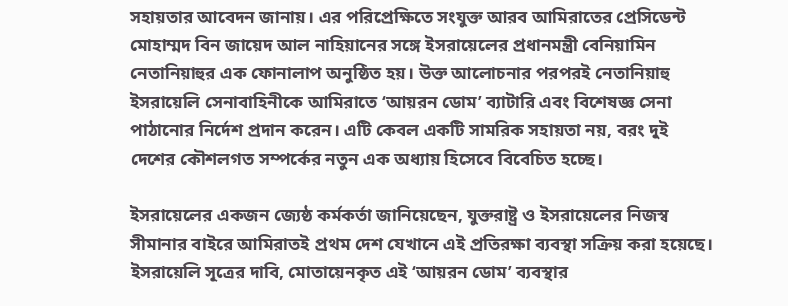সহায়তার আবেদন জানায়। এর পরিপ্রেক্ষিতে সংযুক্ত আরব আমিরাতের প্রেসিডেন্ট মোহাম্মদ বিন জায়েদ আল নাহিয়ানের সঙ্গে ইসরায়েলের প্রধানমন্ত্রী বেনিয়ামিন নেতানিয়াহুর এক ফোনালাপ অনুষ্ঠিত হয়। উক্ত আলোচনার পরপরই নেতানিয়াহু ইসরায়েলি সেনাবাহিনীকে আমিরাতে ‘আয়রন ডোম’ ব্যাটারি এবং বিশেষজ্ঞ সেনা পাঠানোর নির্দেশ প্রদান করেন। এটি কেবল একটি সামরিক সহায়তা নয়, বরং দুই দেশের কৌশলগত সম্পর্কের নতুন এক অধ্যায় হিসেবে বিবেচিত হচ্ছে।

ইসরায়েলের একজন জ্যেষ্ঠ কর্মকর্তা জানিয়েছেন, যুক্তরাষ্ট্র ও ইসরায়েলের নিজস্ব সীমানার বাইরে আমিরাতই প্রথম দেশ যেখানে এই প্রতিরক্ষা ব্যবস্থা সক্রিয় করা হয়েছে। ইসরায়েলি সূত্রের দাবি, মোতায়েনকৃত এই ‘আয়রন ডোম’ ব্যবস্থার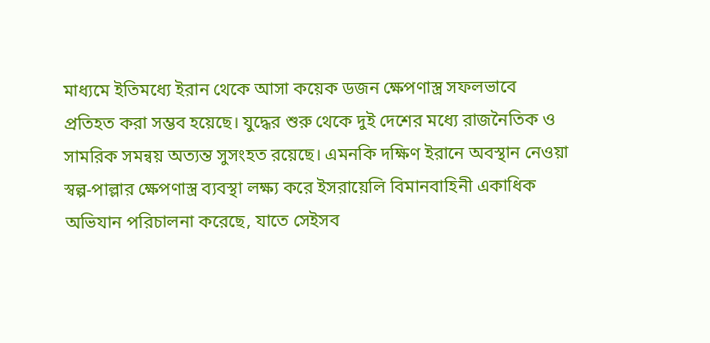মাধ্যমে ইতিমধ্যে ইরান থেকে আসা কয়েক ডজন ক্ষেপণাস্ত্র সফলভাবে প্রতিহত করা সম্ভব হয়েছে। যুদ্ধের শুরু থেকে দুই দেশের মধ্যে রাজনৈতিক ও সামরিক সমন্বয় অত্যন্ত সুসংহত রয়েছে। এমনকি দক্ষিণ ইরানে অবস্থান নেওয়া স্বল্প-পাল্লার ক্ষেপণাস্ত্র ব্যবস্থা লক্ষ্য করে ইসরায়েলি বিমানবাহিনী একাধিক অভিযান পরিচালনা করেছে, যাতে সেইসব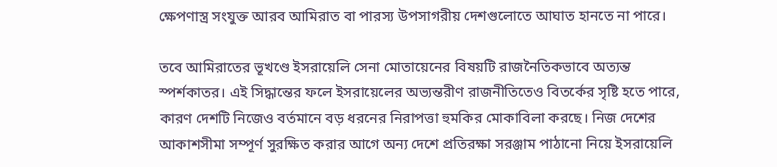ক্ষেপণাস্ত্র সংযুক্ত আরব আমিরাত বা পারস্য উপসাগরীয় দেশগুলোতে আঘাত হানতে না পারে।

তবে আমিরাতের ভূখণ্ডে ইসরায়েলি সেনা মোতায়েনের বিষয়টি রাজনৈতিকভাবে অত্যন্ত স্পর্শকাতর। এই সিদ্ধান্তের ফলে ইসরায়েলের অভ্যন্তরীণ রাজনীতিতেও বিতর্কের সৃষ্টি হতে পারে, কারণ দেশটি নিজেও বর্তমানে বড় ধরনের নিরাপত্তা হুমকির মোকাবিলা করছে। নিজ দেশের আকাশসীমা সম্পূর্ণ সুরক্ষিত করার আগে অন্য দেশে প্রতিরক্ষা সরঞ্জাম পাঠানো নিয়ে ইসরায়েলি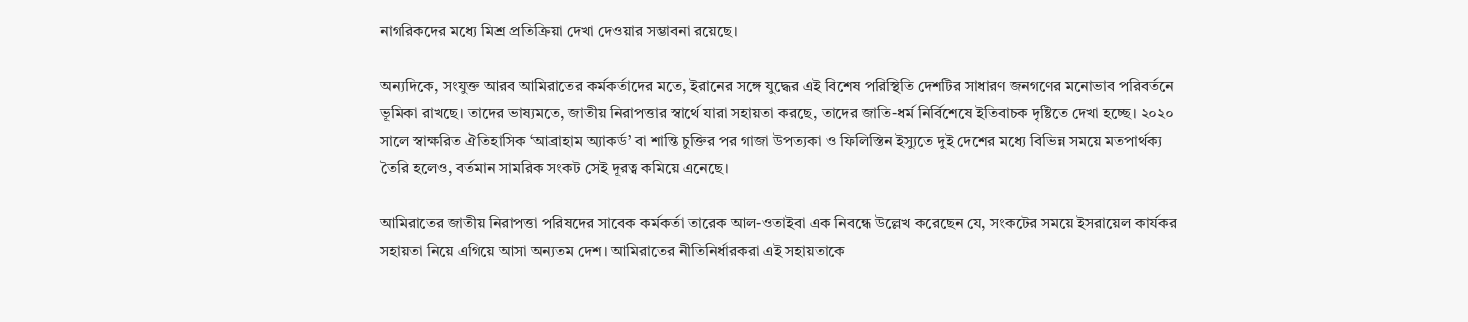নাগরিকদের মধ্যে মিশ্র প্রতিক্রিয়া দেখা দেওয়ার সম্ভাবনা রয়েছে।

অন্যদিকে, সংযুক্ত আরব আমিরাতের কর্মকর্তাদের মতে, ইরানের সঙ্গে যুদ্ধের এই বিশেষ পরিস্থিতি দেশটির সাধারণ জনগণের মনোভাব পরিবর্তনে ভূমিকা রাখছে। তাদের ভাষ্যমতে, জাতীয় নিরাপত্তার স্বার্থে যারা সহায়তা করছে, তাদের জাতি-ধর্ম নির্বিশেষে ইতিবাচক দৃষ্টিতে দেখা হচ্ছে। ২০২০ সালে স্বাক্ষরিত ঐতিহাসিক ‘আব্রাহাম অ্যাকর্ড’ বা শান্তি চুক্তির পর গাজা উপত্যকা ও ফিলিস্তিন ইস্যুতে দুই দেশের মধ্যে বিভিন্ন সময়ে মতপার্থক্য তৈরি হলেও, বর্তমান সামরিক সংকট সেই দূরত্ব কমিয়ে এনেছে।

আমিরাতের জাতীয় নিরাপত্তা পরিষদের সাবেক কর্মকর্তা তারেক আল-ওতাইবা এক নিবন্ধে উল্লেখ করেছেন যে, সংকটের সময়ে ইসরায়েল কার্যকর সহায়তা নিয়ে এগিয়ে আসা অন্যতম দেশ। আমিরাতের নীতিনির্ধারকরা এই সহায়তাকে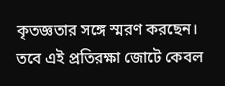কৃতজ্ঞতার সঙ্গে স্মরণ করছেন। তবে এই প্রতিরক্ষা জোটে কেবল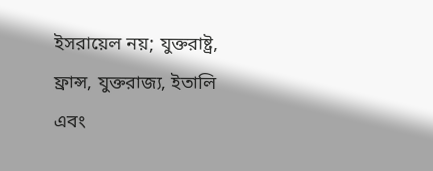ইসরায়েল নয়; যুক্তরাষ্ট্র, ফ্রান্স, যুক্তরাজ্য, ইতালি এবং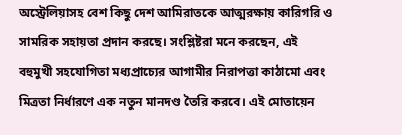অস্ট্রেলিয়াসহ বেশ কিছু দেশ আমিরাতকে আত্মরক্ষায় কারিগরি ও সামরিক সহায়তা প্রদান করছে। সংশ্লিষ্টরা মনে করছেন, এই বহুমুখী সহযোগিতা মধ্যপ্রাচ্যের আগামীর নিরাপত্তা কাঠামো এবং মিত্রতা নির্ধারণে এক নতুন মানদণ্ড তৈরি করবে। এই মোতায়েন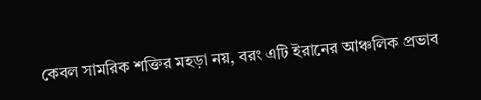কেবল সামরিক শক্তির মহড়া নয়, বরং এটি ইরানের আঞ্চলিক প্রভাব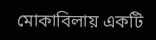মোকাবিলায় একটি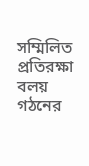সম্মিলিত প্রতিরক্ষা বলয় গঠনের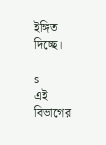ইঙ্গিত দিচ্ছে।

s
এই বিভাগের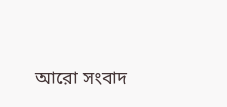আরো সংবাদ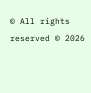© All rights reserved © 2026